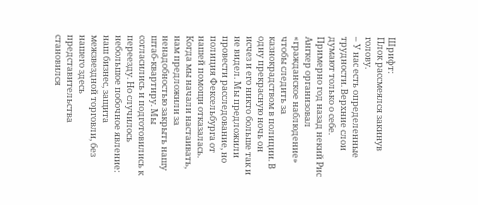Шрифт:
Плок рассмеялся закинув голову.
– У нас есть определенные трудности. Верхние слои думают только о себе. Примерно год назад некий Рис Ангкер организовал «гражданское наблюдение» чтобы следить за казнокрадством в полиции. В одну прекрасную ночь он исчез и его никто больше так и не видел. Мы предложили провести расследование, но полиция Фексельбурга от нашей помощи отказалась. Когда мы начали настаивать, нам предложили за ненадобностью закрыть нашу штаб-квартиру. Мы согласились и подготовились к переезду. Но случилось небольшое побочное явление: наш бизнес, защита межзвездной торговли, без нашего здесь представительства становился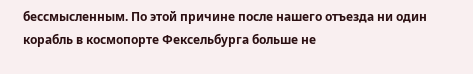бессмысленным. По этой причине после нашего отъезда ни один корабль в космопорте Фексельбурга больше не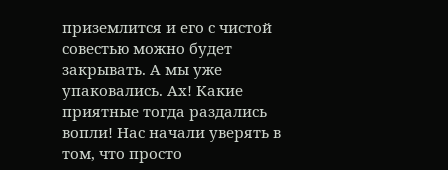приземлится и его с чистой совестью можно будет закрывать. А мы уже упаковались. Ах! Какие приятные тогда раздались вопли! Нас начали уверять в том, что просто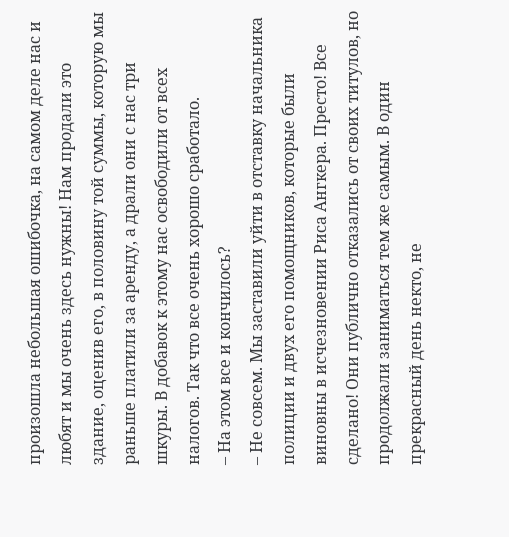произошла небольшая ошибочка, на самом деле нас и любят и мы очень здесь нужны! Нам продали это здание, оценив его, в половину той суммы, которую мы раньше платили за аренду, а драли они с нас три шкуры. В добавок к этому нас освободили от всех налогов. Так что все очень хорошо сработало.
– На этом все и кончилось?
– Не совсем. Мы заставили уйти в отставку начальника полиции и двух его помощников, которые были виновны в исчезновении Риса Ангкера. Престо! Все сделано! Они публично отказались от своих титулов, но продолжали заниматься тем же самым. В один прекрасный день некто, не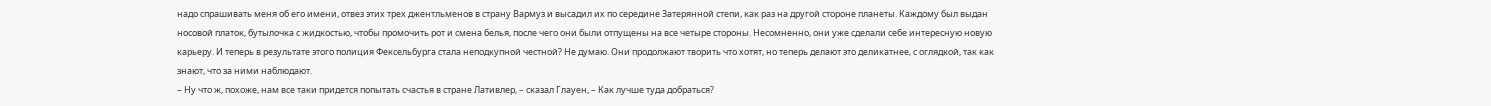надо спрашивать меня об его имени, отвез этих трех джентльменов в страну Вармуз и высадил их по середине Затерянной степи, как раз на другой стороне планеты. Каждому был выдан носовой платок, бутылочка с жидкостью, чтобы промочить рот и смена белья, после чего они были отпущены на все четыре стороны. Несомненно, они уже сделали себе интересную новую карьеру. И теперь в результате этого полиция Фексельбурга стала неподкупной честной? Не думаю. Они продолжают творить что хотят, но теперь делают это деликатнее, с оглядкой, так как знают, что за ними наблюдают.
– Ну что ж, похоже, нам все таки придется попытать счастья в стране Лативлер, – сказал Глауен, – Как лучше туда добраться?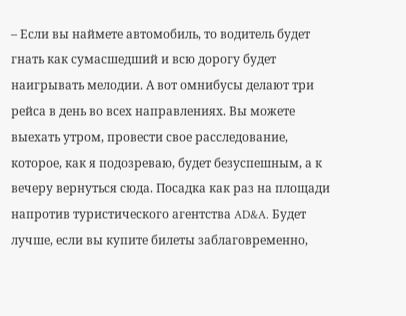– Если вы наймете автомобиль, то водитель будет гнать как сумасшедший и всю дорогу будет наигрывать мелодии. А вот омнибусы делают три рейса в день во всех направлениях. Вы можете выехать утром, провести свое расследование, которое, как я подозреваю, будет безуспешным, а к вечеру вернуться сюда. Посадка как раз на площади напротив туристического агентства AD&A. Будет лучше, если вы купите билеты заблаговременно,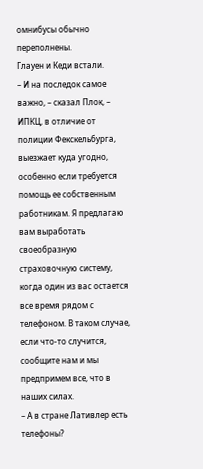омнибусы обычно переполнены.
Глауен и Кеди встали.
– И на последок самое важно, – сказал Плок, – ИПКЦ, в отличие от полиции Фекскельбурга, выезжает куда угодно, особенно если требуется помощь ее собственным работникам. Я предлагаю вам выработать своеобразную страховочную систему, когда один из вас остается все время рядом с телефоном. В таком случае, если что-то случится, сообщите нам и мы предпримем все, что в наших силах.
– А в стране Лативлер есть телефоны?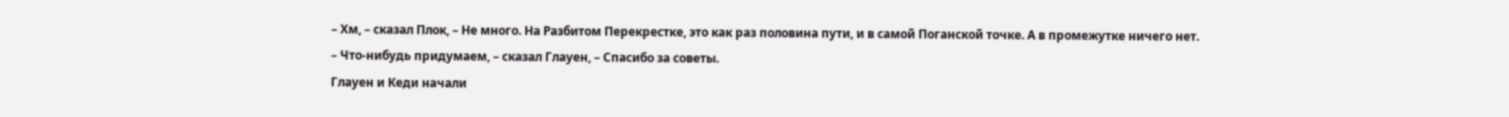– Хм, – сказал Плок, – Не много. На Разбитом Перекрестке, это как раз половина пути, и в самой Поганской точке. А в промежутке ничего нет.
– Что-нибудь придумаем, – сказал Глауен, – Спасибо за советы.
Глауен и Кеди начали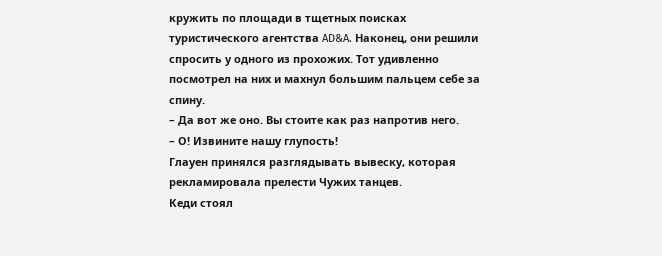кружить по площади в тщетных поисках туристического агентства AD&A. Наконец, они решили спросить у одного из прохожих. Тот удивленно посмотрел на них и махнул большим пальцем себе за спину.
– Да вот же оно. Вы стоите как раз напротив него.
– О! Извините нашу глупость!
Глауен принялся разглядывать вывеску, которая рекламировала прелести Чужих танцев.
Кеди стоял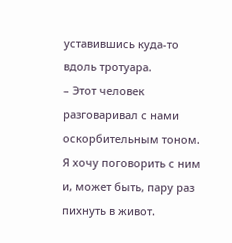уставившись куда-то вдоль тротуара.
– Этот человек разговаривал с нами оскорбительным тоном. Я хочу поговорить с ним и, может быть, пару раз пихнуть в живот.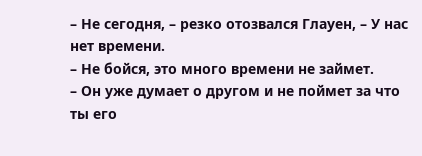– Не сегодня, – резко отозвался Глауен, – У нас нет времени.
– Не бойся, это много времени не займет.
– Он уже думает о другом и не поймет за что ты его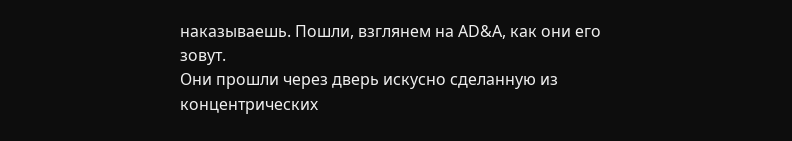наказываешь. Пошли, взглянем на AD&A, как они его зовут.
Они прошли через дверь искусно сделанную из концентрических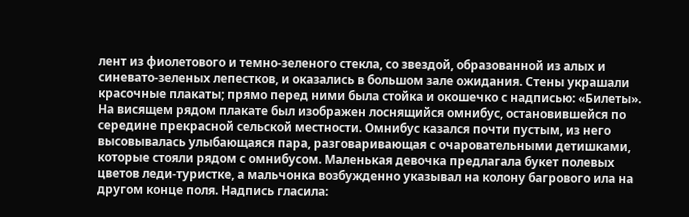лент из фиолетового и темно-зеленого стекла, со звездой, образованной из алых и синевато-зеленых лепестков, и оказались в большом зале ожидания. Стены украшали красочные плакаты; прямо перед ними была стойка и окошечко с надписью: «Билеты».
На висящем рядом плакате был изображен лоснящийся омнибус, остановившейся по середине прекрасной сельской местности. Омнибус казался почти пустым, из него высовывалась улыбающаяся пара, разговаривающая с очаровательными детишками, которые стояли рядом с омнибусом. Маленькая девочка предлагала букет полевых цветов леди-туристке, а мальчонка возбужденно указывал на колону багрового ила на другом конце поля. Надпись гласила: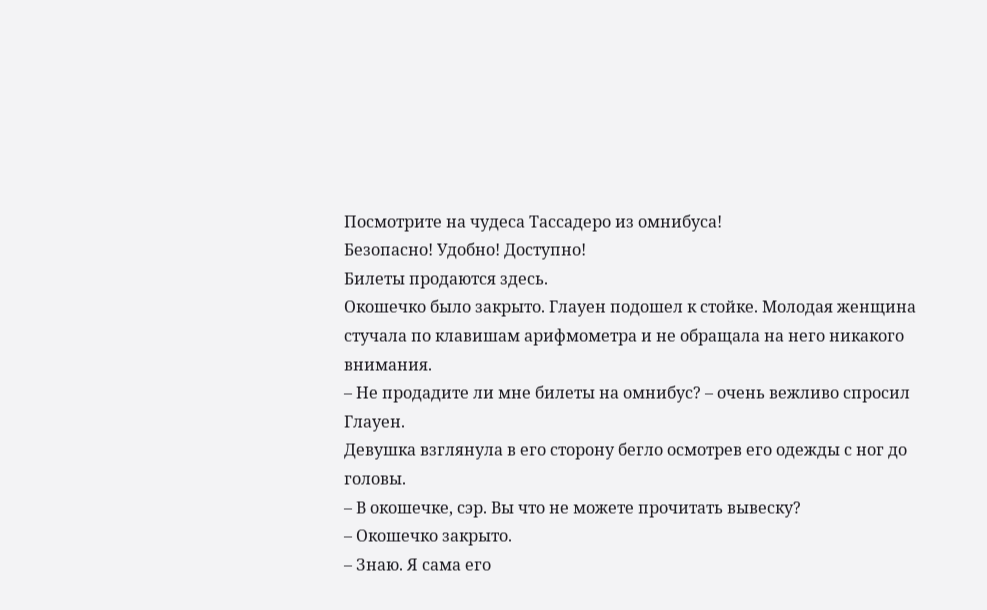Посмотрите на чудеса Тассадеро из омнибуса!
Безопасно! Удобно! Доступно!
Билеты продаются здесь.
Окошечко было закрыто. Глауен подошел к стойке. Молодая женщина стучала по клавишам арифмометра и не обращала на него никакого внимания.
– Не продадите ли мне билеты на омнибус? – очень вежливо спросил Глауен.
Девушка взглянула в его сторону бегло осмотрев его одежды с ног до головы.
– В окошечке, сэр. Вы что не можете прочитать вывеску?
– Окошечко закрыто.
– Знаю. Я сама его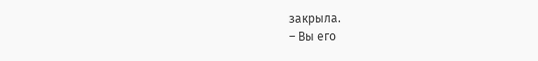закрыла.
– Вы его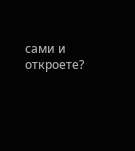сами и откроете?